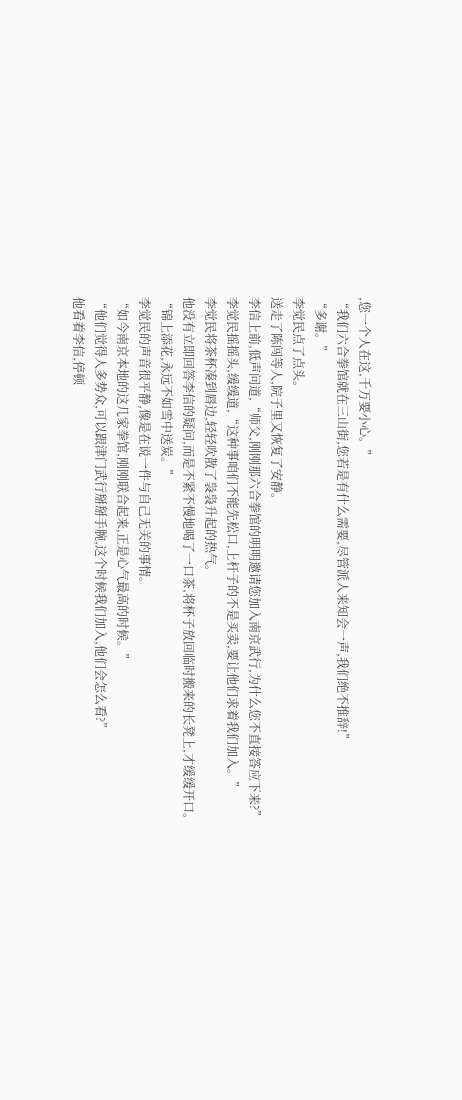,您一个人在这,千万要小心。”
“我们六合拳馆就在三山街,您若是有什么需要,尽管派人来知会一声,我们绝不推辞!”
“多谢。”
李觉民点了点头。
送走了陈闯等人,院子里又恢复了安静。
李信上前,低声问道,“师父,刚刚那六合拳馆的明明邀请您加入南京武行,为什么您不直接答应下来?”
李觉民摇摇头,缓缓道,“这种事咱们不能先松口,上杆子的不是买卖,要让他们求着我们加入。”
李觉民将茶杯凑到唇边,轻轻吹散了袅袅升起的热气。
他没有立即回答李信的疑问,而是不紧不慢地喝了一口茶,将杯子放回临时搬来的长凳上,才缓缓开口。
“锦上添花,永远不如雪中送炭。”
李觉民的声音很平静,像是在说一件与自己无关的事情。
“如今南京本地的这几家拳馆,刚刚联合起来,正是心气最高的时候。”
“他们觉得人多势众,可以跟津门武行掰掰手腕,这个时候我们加入,他们会怎么看?”
他看着李信,停顿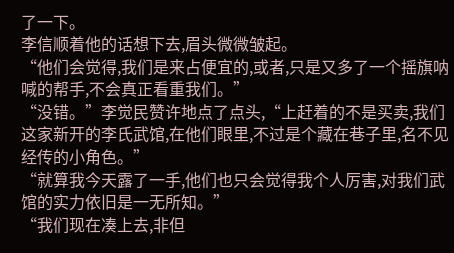了一下。
李信顺着他的话想下去,眉头微微皱起。
“他们会觉得,我们是来占便宜的,或者,只是又多了一个摇旗呐喊的帮手,不会真正看重我们。”
“没错。”李觉民赞许地点了点头,“上赶着的不是买卖,我们这家新开的李氏武馆,在他们眼里,不过是个藏在巷子里,名不见经传的小角色。”
“就算我今天露了一手,他们也只会觉得我个人厉害,对我们武馆的实力依旧是一无所知。”
“我们现在凑上去,非但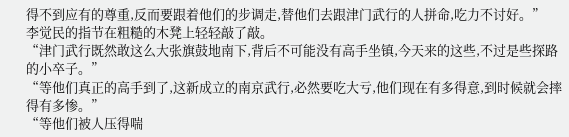得不到应有的尊重,反而要跟着他们的步调走,替他们去跟津门武行的人拼命,吃力不讨好。”
李觉民的指节在粗糙的木凳上轻轻敲了敲。
“津门武行既然敢这么大张旗鼓地南下,背后不可能没有高手坐镇,今天来的这些,不过是些探路的小卒子。”
“等他们真正的高手到了,这新成立的南京武行,必然要吃大亏,他们现在有多得意,到时候就会摔得有多惨。”
“等他们被人压得喘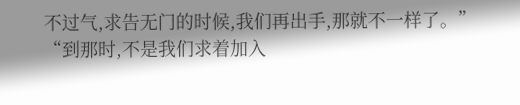不过气,求告无门的时候,我们再出手,那就不一样了。”
“到那时,不是我们求着加入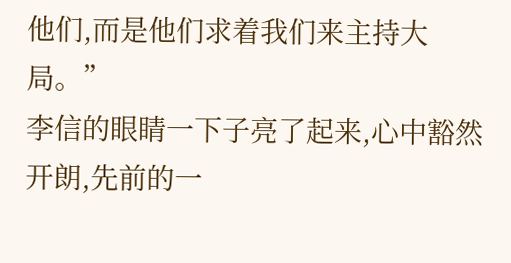他们,而是他们求着我们来主持大局。”
李信的眼睛一下子亮了起来,心中豁然开朗,先前的一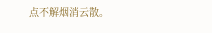点不解烟消云散。